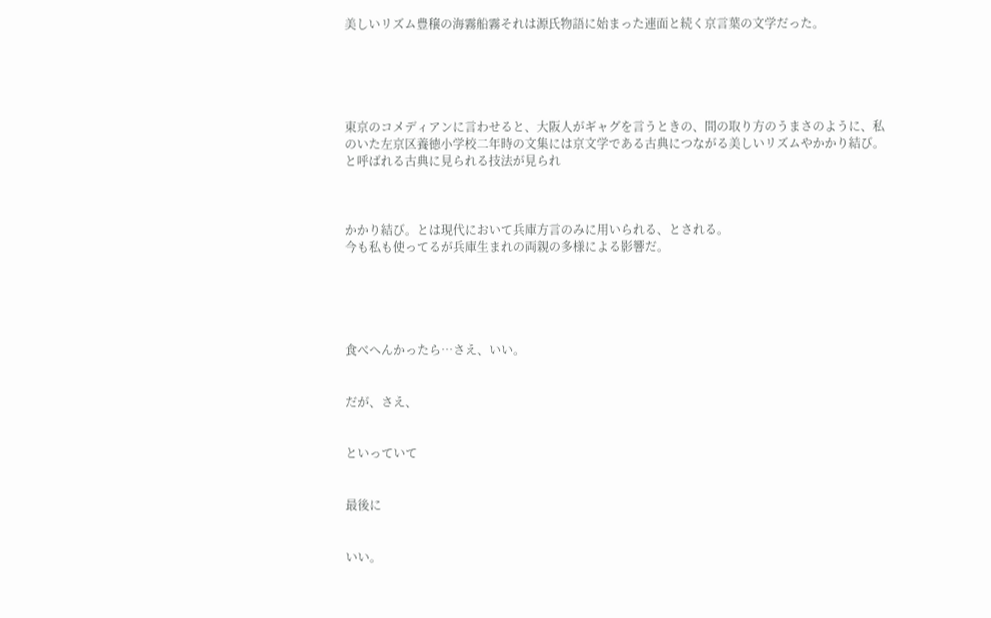美しいリズム豊穣の海霧船霧それは源氏物語に始まった連面と続く京言葉の文学だった。





東京のコメディアンに言わせると、大阪人がギャグを言うときの、間の取り方のうまさのように、私のいた左京区養徳小学校二年時の文集には京文学である古典につながる美しいリズムやかかり結び。と呼ばれる古典に見られる技法が見られ



かかり結び。とは現代において兵庫方言のみに用いられる、とされる。
今も私も使ってるが兵庫生まれの両親の多様による影響だ。





食べへんかったら…さえ、いい。


だが、さえ、


といっていて


最後に


いい。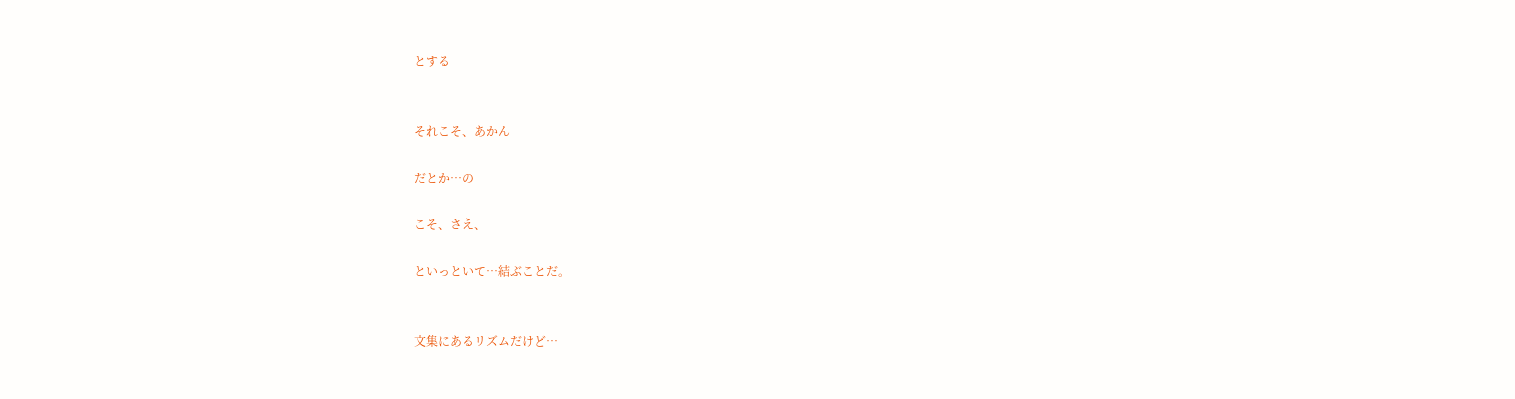とする


それこそ、あかん

だとか…の

こそ、さえ、

といっといて…結ぶことだ。


文集にあるリズムだけど…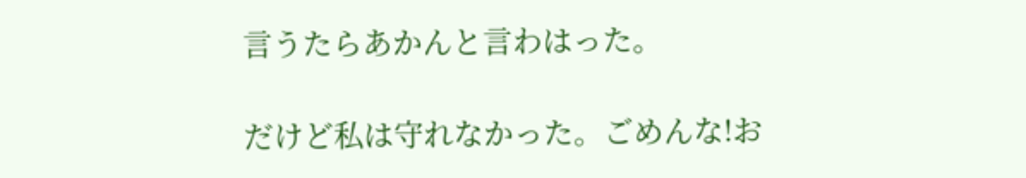言うたらあかんと言わはった。

だけど私は守れなかった。ごめんな!お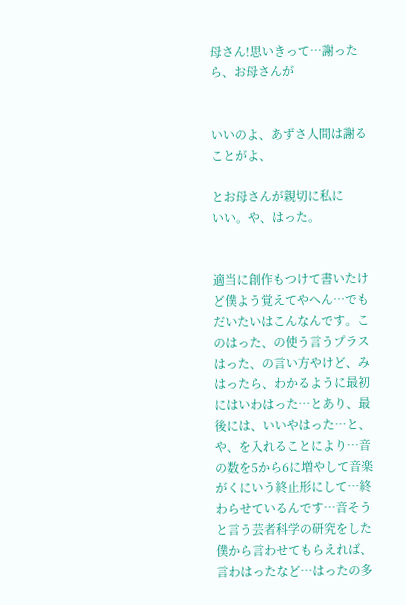母さん!思いきって…謝ったら、お母さんが


いいのよ、あずさ人間は謝ることがよ、

とお母さんが親切に私に
いい。や、はった。


適当に創作もつけて書いたけど僕よう覚えてやへん…でもだいたいはこんなんです。このはった、の使う言うプラスはった、の言い方やけど、みはったら、わかるように最初にはいわはった…とあり、最後には、いいやはった…と、や、を入れることにより…音の数を5から6に増やして音楽がくにいう終止形にして…終わらせているんです…音そうと言う芸者科学の研究をした僕から言わせてもらえれば、言わはったなど…はったの多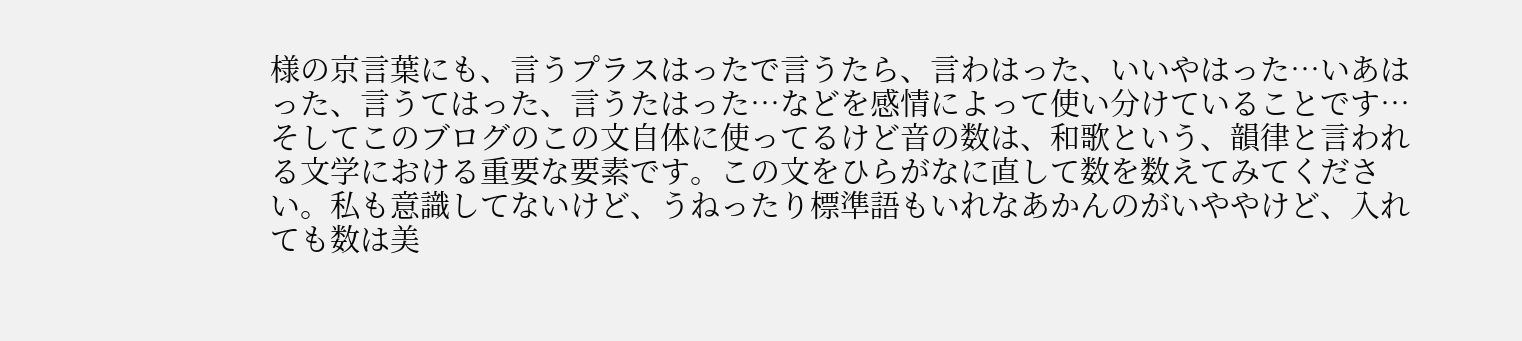様の京言葉にも、言うプラスはったで言うたら、言わはった、いいやはった…いあはった、言うてはった、言うたはった…などを感情によって使い分けていることです…そしてこのブログのこの文自体に使ってるけど音の数は、和歌という、韻律と言われる文学における重要な要素です。この文をひらがなに直して数を数えてみてください。私も意識してないけど、うねったり標準語もいれなあかんのがいややけど、入れても数は美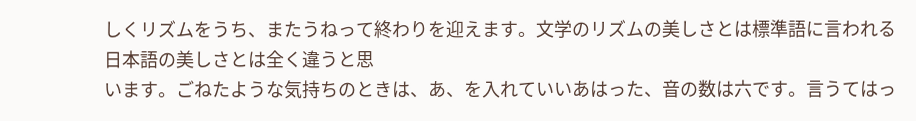しくリズムをうち、またうねって終わりを迎えます。文学のリズムの美しさとは標準語に言われる日本語の美しさとは全く違うと思
います。ごねたような気持ちのときは、あ、を入れていいあはった、音の数は六です。言うてはっ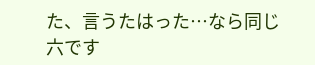た、言うたはった…なら同じ六です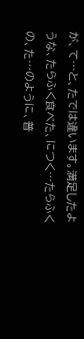が、て…と、たでは違います。満足したような、たらふく食べた、につく…たらふくの、た…のように、普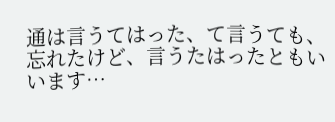通は言うてはった、て言うても、忘れたけど、言うたはったともいいます…